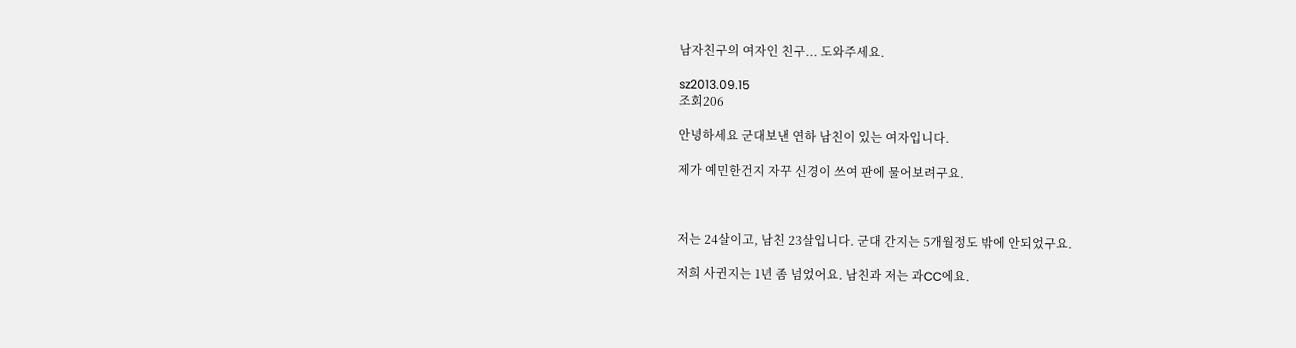남자친구의 여자인 친구... 도와주세요.

sz2013.09.15
조회206

안녕하세요 군대보낸 연하 남친이 있는 여자입니다.

제가 예민한건지 자꾸 신경이 쓰여 판에 물어보려구요.



저는 24살이고, 남친 23살입니다. 군대 간지는 5개월정도 밖에 안되었구요.

저희 사귄지는 1년 좀 넘었어요. 남친과 저는 과CC에요.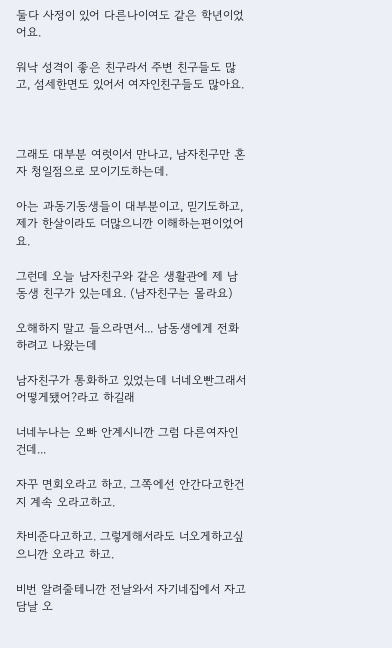둘다 사정이 있어 다른나이여도 같은 학년이었어요.

워낙 성격이 좋은 친구라서 주변 친구들도 많고, 섬세한면도 있어서 여자인친구들도 많아요.



그래도 대부분 여럿이서 만나고, 남자친구만 혼자 청일점으로 모이기도하는데.

아는 과동기동생들이 대부분이고, 믿기도하고, 제가 한살이라도 더많으니깐 이해하는편이었어요.

그런데 오늘 남자친구와 같은 생활관에 제 남동생 친구가 있는데요. (남자친구는 몰라요)

오해하지 말고 들으라면서... 남동생에게 전화하려고 나왔는데

남자친구가 통화하고 있었는데 너네오빤그래서 어떻게됐어?라고 하길래

너네누나는 오빠 안계시니깐 그럼 다른여자인건데...

자꾸 면회오라고 하고. 그쪽에선 안간다고한건지 계속 오라고하고.

차비준다고하고. 그렇게해서라도 너오게하고싶으니깐 오라고 하고.

비번 알려줄테니깐 전날와서 자기네집에서 자고 담날 오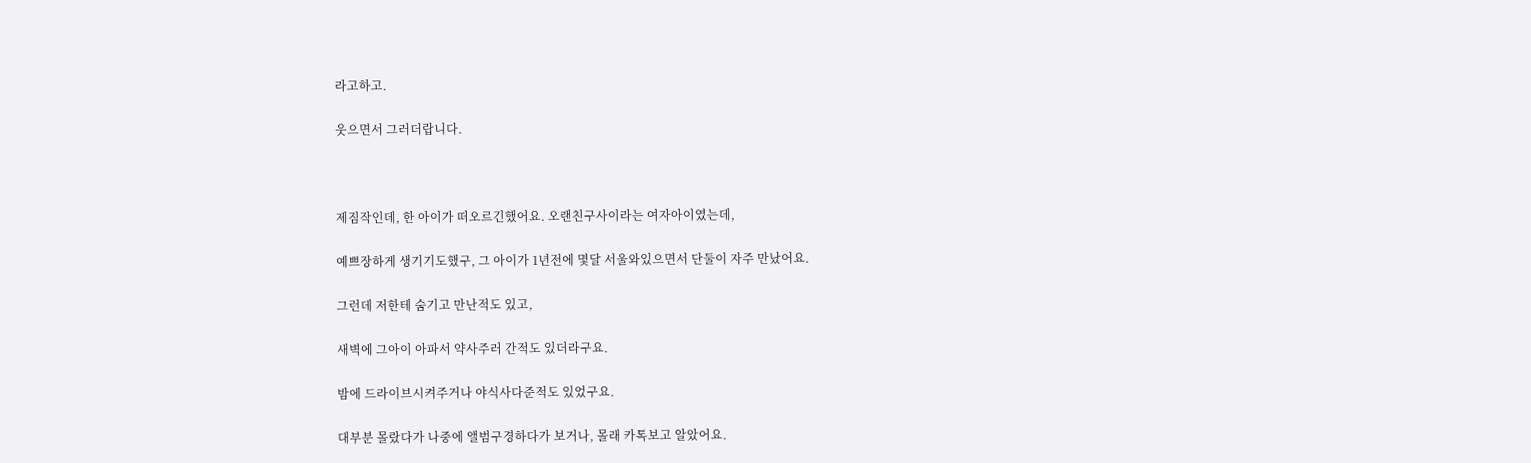라고하고.

웃으면서 그러더랍니다.



제짐작인데, 한 아이가 떠오르긴했어요. 오랜친구사이라는 여자아이였는데,

예쁘장하게 생기기도했구, 그 아이가 1년전에 몇달 서울와있으면서 단둘이 자주 만났어요.

그런데 저한테 숨기고 만난적도 있고,

새벽에 그아이 아파서 약사주러 간적도 있더라구요.

밤에 드라이브시켜주거나 야식사다준적도 있었구요.

대부분 몰랐다가 나중에 앨범구경하다가 보거나, 몰래 카톡보고 알았어요.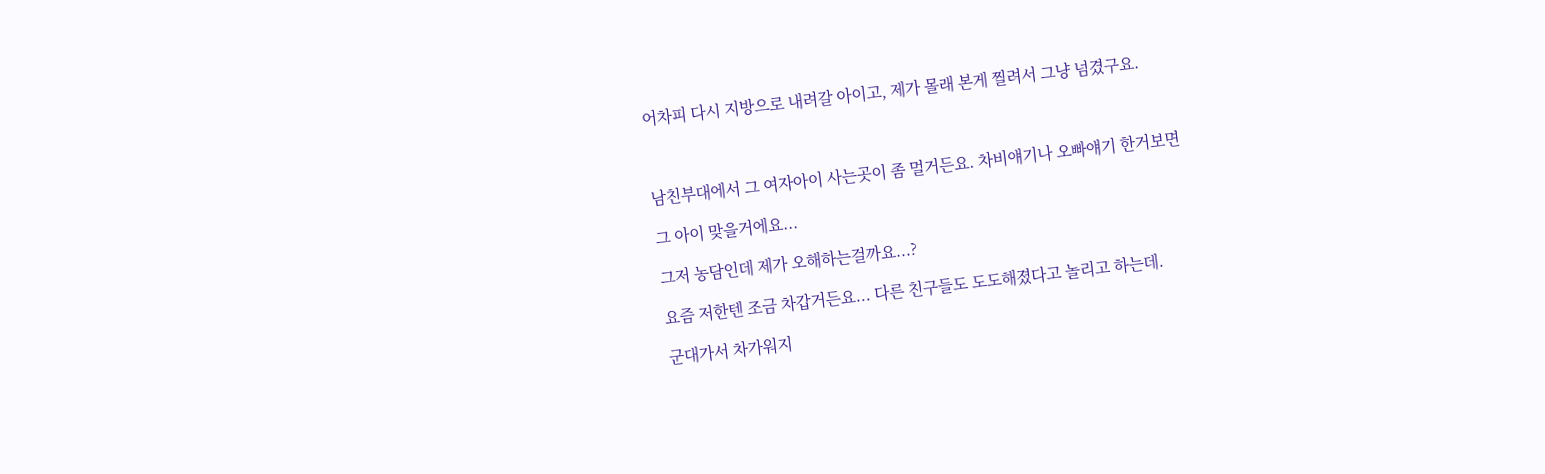어차피 다시 지방으로 내려갈 아이고, 제가 몰래 본게 찔려서 그냥 넘겼구요.



남친부대에서 그 여자아이 사는곳이 좀 멀거든요. 차비얘기나 오빠얘기 한거보면

그 아이 맞을거에요...

그저 농담인데 제가 오해하는걸까요...?

요즘 저한텐 조금 차갑거든요... 다른 친구들도 도도해졌다고 놀리고 하는데.

군대가서 차가워지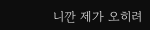니깐 제가 오히려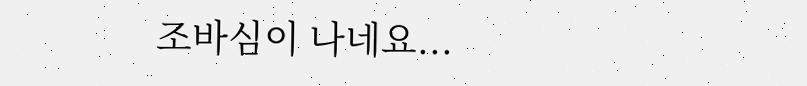조바심이 나네요...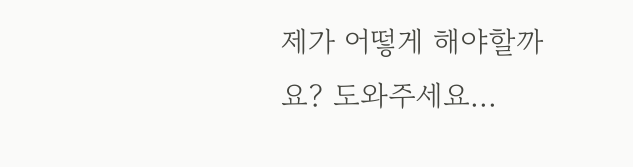제가 어떻게 해야할까요? 도와주세요...